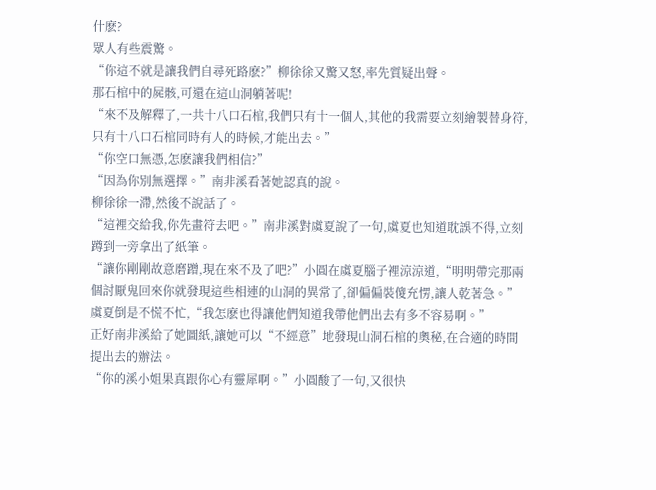什麽?
眾人有些震驚。
“你這不就是讓我們自尋死路麽?”柳徐徐又驚又怒,率先質疑出聲。
那石棺中的屍骸,可還在這山洞躺著呢!
“來不及解釋了,一共十八口石棺,我們只有十一個人,其他的我需要立刻繪製替身符,只有十八口石棺同時有人的時候,才能出去。”
“你空口無憑,怎麽讓我們相信?”
“因為你別無選擇。”南非溪看著她認真的說。
柳徐徐一滯,然後不說話了。
“這裡交給我,你先畫符去吧。”南非溪對虞夏說了一句,虞夏也知道耽誤不得,立刻蹲到一旁拿出了紙筆。
“讓你剛剛故意磨蹭,現在來不及了吧?”小圓在虞夏腦子裡涼涼道,“明明帶完那兩個討厭鬼回來你就發現這些相連的山洞的異常了,卻偏偏裝傻充愣,讓人乾著急。”
虞夏倒是不慌不忙,“我怎麽也得讓他們知道我帶他們出去有多不容易啊。”
正好南非溪給了她圖紙,讓她可以“不經意”地發現山洞石棺的奧秘,在合適的時間提出去的辦法。
“你的溪小姐果真跟你心有靈犀啊。”小圓酸了一句,又很快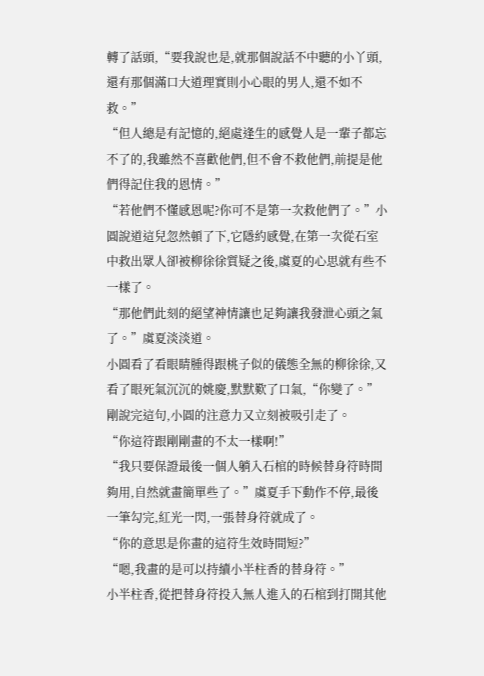轉了話頭,“要我說也是,就那個說話不中聽的小丫頭,還有那個滿口大道理實則小心眼的男人,還不如不救。”
“但人總是有記憶的,絕處逢生的感覺人是一輩子都忘不了的,我雖然不喜歡他們,但不會不救他們,前提是他們得記住我的恩情。”
“若他們不懂感恩呢?你可不是第一次救他們了。”小圓說道這兒忽然頓了下,它隱約感覺,在第一次從石室中救出眾人卻被柳徐徐質疑之後,虞夏的心思就有些不一樣了。
“那他們此刻的絕望神情讓也足夠讓我發泄心頭之氣了。”虞夏淡淡道。
小圓看了看眼睛腫得跟桃子似的儀態全無的柳徐徐,又看了眼死氣沉沉的姚慶,默默歎了口氣,“你變了。”
剛說完這句,小圓的注意力又立刻被吸引走了。
“你這符跟剛剛畫的不太一樣啊!”
“我只要保證最後一個人躺入石棺的時候替身符時間夠用,自然就畫簡單些了。”虞夏手下動作不停,最後一筆勾完,紅光一閃,一張替身符就成了。
“你的意思是你畫的這符生效時間短?”
“嗯,我畫的是可以持續小半柱香的替身符。”
小半柱香,從把替身符投入無人進入的石棺到打開其他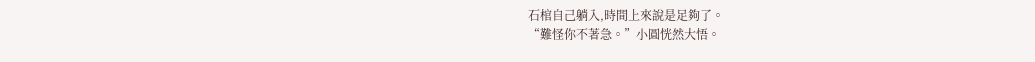石棺自己躺入,時間上來說是足夠了。
“難怪你不著急。”小圓恍然大悟。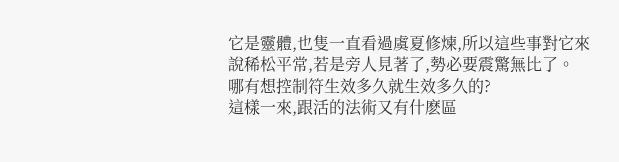它是靈體,也隻一直看過虞夏修煉,所以這些事對它來說稀松平常,若是旁人見著了,勢必要震驚無比了。
哪有想控制符生效多久就生效多久的?
這樣一來,跟活的法術又有什麽區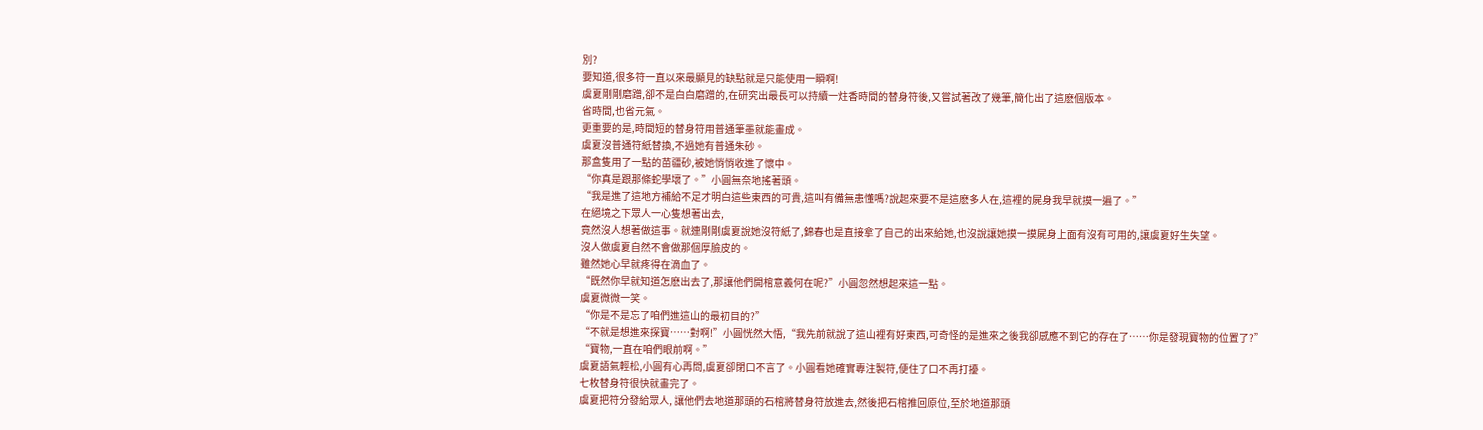別?
要知道,很多符一直以來最顯見的缺點就是只能使用一瞬啊!
虞夏剛剛磨蹭,卻不是白白磨蹭的,在研究出最長可以持續一炷香時間的替身符後,又嘗試著改了幾筆,簡化出了這麽個版本。
省時間,也省元氣。
更重要的是,時間短的替身符用普通筆墨就能畫成。
虞夏沒普通符紙替換,不過她有普通朱砂。
那盒隻用了一點的苗疆砂,被她悄悄收進了懷中。
“你真是跟那條蛇學壞了。”小圓無奈地搖著頭。
“我是進了這地方補給不足才明白這些東西的可貴,這叫有備無患懂嗎?說起來要不是這麽多人在,這裡的屍身我早就摸一遍了。”
在絕境之下眾人一心隻想著出去,
竟然沒人想著做這事。就連剛剛虞夏說她沒符紙了,錦春也是直接拿了自己的出來給她,也沒說讓她摸一摸屍身上面有沒有可用的,讓虞夏好生失望。
沒人做虞夏自然不會做那個厚臉皮的。
雖然她心早就疼得在滴血了。
“既然你早就知道怎麽出去了,那讓他們開棺意義何在呢?”小圓忽然想起來這一點。
虞夏微微一笑。
“你是不是忘了咱們進這山的最初目的?”
“不就是想進來探寶……對啊!”小圓恍然大悟,“我先前就說了這山裡有好東西,可奇怪的是進來之後我卻感應不到它的存在了……你是發現寶物的位置了?”
“寶物,一直在咱們眼前啊。”
虞夏語氣輕松,小圓有心再問,虞夏卻閉口不言了。小圓看她確實專注製符,便住了口不再打擾。
七枚替身符很快就畫完了。
虞夏把符分發給眾人, 讓他們去地道那頭的石棺將替身符放進去,然後把石棺推回原位,至於地道那頭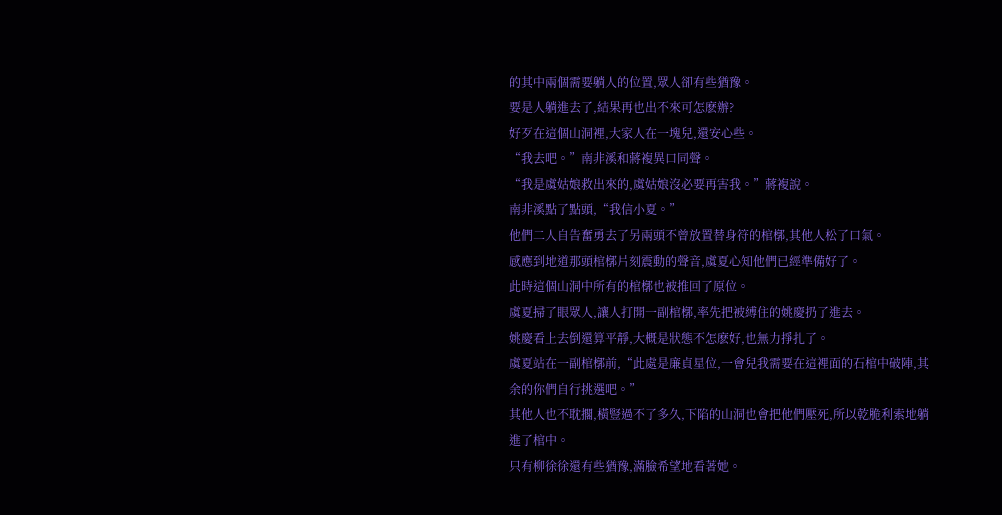的其中兩個需要躺人的位置,眾人卻有些猶豫。
要是人躺進去了,結果再也出不來可怎麽辦?
好歹在這個山洞裡,大家人在一塊兒,還安心些。
“我去吧。”南非溪和蔣複異口同聲。
“我是虞姑娘救出來的,虞姑娘沒必要再害我。”蔣複說。
南非溪點了點頭,“我信小夏。”
他們二人自告奮勇去了另兩頭不曾放置替身符的棺槨,其他人松了口氣。
感應到地道那頭棺槨片刻震動的聲音,虞夏心知他們已經準備好了。
此時這個山洞中所有的棺槨也被推回了原位。
虞夏掃了眼眾人,讓人打開一副棺槨,率先把被縛住的姚慶扔了進去。
姚慶看上去倒還算平靜,大概是狀態不怎麽好,也無力掙扎了。
虞夏站在一副棺槨前,“此處是廉貞星位,一會兒我需要在這裡面的石棺中破陣,其余的你們自行挑選吧。”
其他人也不耽擱,橫豎過不了多久,下陷的山洞也會把他們壓死,所以乾脆利索地躺進了棺中。
只有柳徐徐還有些猶豫,滿臉希望地看著她。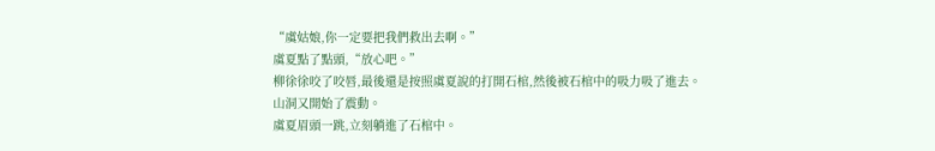“虞姑娘,你一定要把我們救出去啊。”
虞夏點了點頭,“放心吧。”
柳徐徐咬了咬唇,最後還是按照虞夏說的打開石棺,然後被石棺中的吸力吸了進去。
山洞又開始了震動。
虞夏眉頭一跳,立刻躺進了石棺中。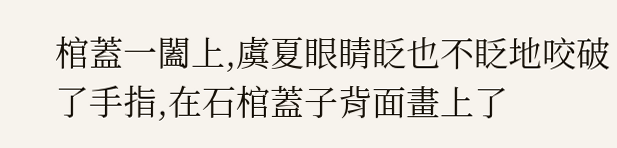棺蓋一闔上,虞夏眼睛眨也不眨地咬破了手指,在石棺蓋子背面畫上了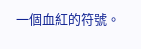一個血紅的符號。